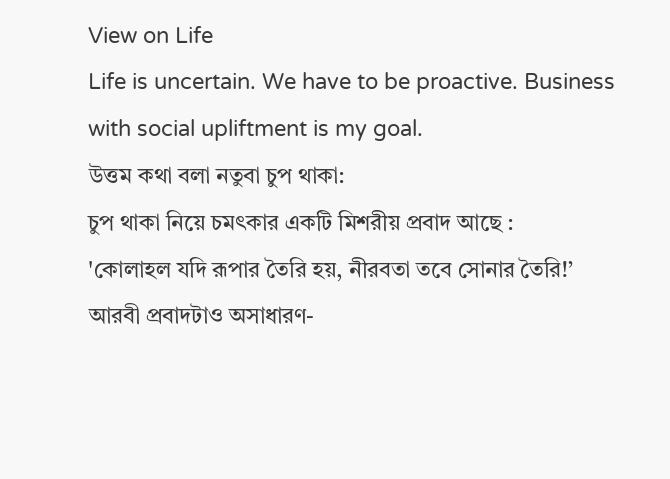View on Life
Life is uncertain. We have to be proactive. Business with social upliftment is my goal.
উত্তম কথা বলা নতুবা চুপ থাকা:
চুপ থাকা নিয়ে চমৎকার একটি মিশরীয় প্রবাদ আছে :
'কোলাহল যদি রূপার তৈরি হয়, নীরবতা তবে সোনার তৈরি!’
আরবী প্রবাদটাও অসাধারণ-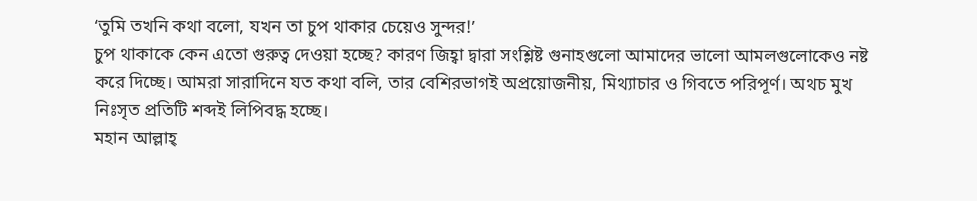‘তুমি তখনি কথা বলো, যখন তা চুপ থাকার চেয়েও সুন্দর!’
চুপ থাকাকে কেন এতো গুরুত্ব দেওয়া হচ্ছে? কারণ জিহ্বা দ্বারা সংশ্লিষ্ট গুনাহগুলো আমাদের ভালো আমলগুলোকেও নষ্ট করে দিচ্ছে। আমরা সারাদিনে যত কথা বলি, তার বেশিরভাগই অপ্রয়োজনীয়, মিথ্যাচার ও গিবতে পরিপূর্ণ। অথচ মুখ নিঃসৃত প্রতিটি শব্দই লিপিবদ্ধ হচ্ছে।
মহান আল্লাহ্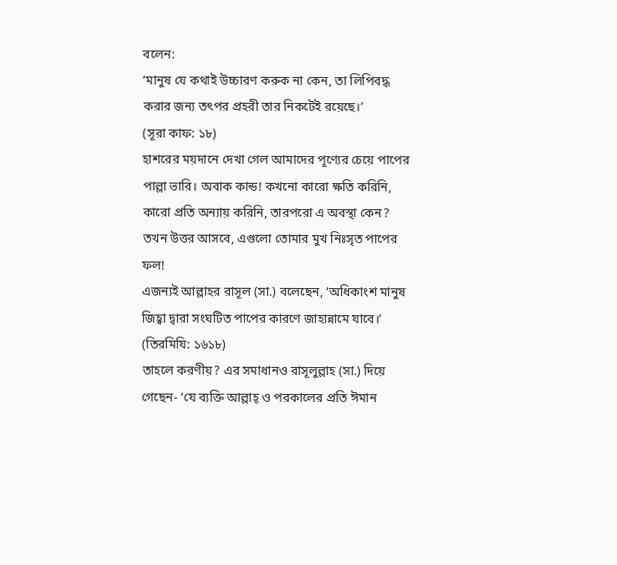বলেন:
‘মানুষ যে কথাই উচ্চারণ করুক না কেন, তা লিপিবদ্ধ করার জন্য তৎপর প্রহরী তার নিকটেই রয়েছে।’
(সূরা কাফ: ১৮)
হাশরের ময়দানে দেখা গেল আমাদের পূণ্যের চেয়ে পাপের পাল্লা ভারি। অবাক কান্ড! কখনো কারো ক্ষতি করিনি, কারো প্রতি অন্যায় করিনি, তারপরো এ অবস্থা কেন? তখন উত্তর আসবে, এগুলো তোমার মুখ নিঃসৃত পাপের ফল!
এজন্যই আল্লাহর রাসূল (সা.) বলেছেন, ‘অধিকাংশ মানুষ জিহ্বা দ্বারা সংঘটিত পাপের কারণে জাহান্নামে যাবে।’
(তিরমিযি: ১৬১৮)
তাহলে করণীয়? এর সমাধানও রাসূলুল্লাহ (সা.) দিয়ে গেছেন- ‘যে ব্যক্তি আল্লাহ্ ও পরকালের প্রতি ঈমান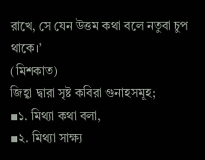রাখে, সে যেন উত্তম কথা বলে নতুবা চুপ থাকে।’
(মিশকাত)
জিহ্বা দ্বারা সৃষ্ট কবিরা গুনাহসমূহ;
▪১. মিথ্যা কথা বলা,
▪২. মিথ্যা সাক্ষ্য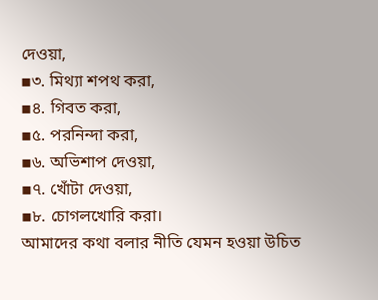দেওয়া,
▪৩. মিথ্যা শপথ করা,
▪৪. গিবত করা,
▪৫. পরনিন্দা করা,
▪৬. অভিশাপ দেওয়া,
▪৭. খোঁটা দেওয়া,
▪৮. চোগলখোরি করা।
আমাদের কথা বলার নীতি যেমন হওয়া উচিত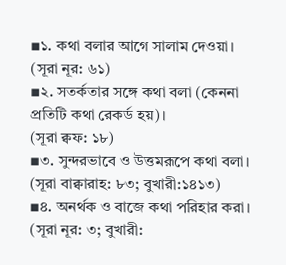▪১. কথা বলার আগে সালাম দেওয়া।
(সূরা নূর: ৬১)
▪২. সতর্কতার সঙ্গে কথা বলা (কেননা প্রতিটি কথা রেকর্ড হয়)।
(সূরা ক্বফ: ১৮)
▪৩. সুন্দরভাবে ও উত্তমরূপে কথা বলা।
(সূরা বাক্বারাহ: ৮৩; বুখারী:১৪১৩)
▪৪. অনর্থক ও বাজে কথা পরিহার করা।
(সূরা নূর: ৩; বুখারী: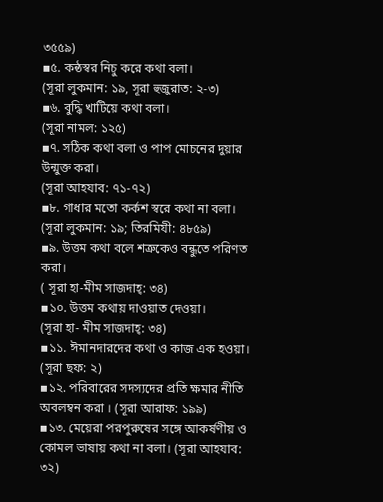৩৫৫৯)
▪৫. কন্ঠস্বর নিচু করে কথা বলা।
(সূরা লুকমান: ১৯, সূরা হুজুরাত: ২-৩)
▪৬. বুদ্ধি খাটিয়ে কথা বলা।
(সূরা নামল: ১২৫)
▪৭. সঠিক কথা বলা ও পাপ মোচনের দুয়ার উন্মুক্ত করা।
(সূরা আহযাব: ৭১-৭২)
▪৮. গাধার মতো কর্কশ স্বরে কথা না বলা।
(সূরা লুকমান: ১৯; তিরমিযী: ৪৮৫৯)
▪৯. উত্তম কথা বলে শত্রুকেও বন্ধুতে পরিণত করা।
( সূরা হা-মীম সাজদাহ্: ৩৪)
▪১০. উত্তম কথায় দাওয়াত দেওয়া।
(সূরা হা- মীম সাজদাহ্: ৩৪)
▪১১. ঈমানদারদের কথা ও কাজ এক হওয়া। (সূরা ছফ: ২)
▪১২. পরিবারের সদস্যদের প্রতি ক্ষমার নীতি অবলম্বন করা । (সূরা আরাফ: ১৯৯)
▪১৩. মেয়েরা পরপুরুষের সঙ্গে আকর্ষণীয় ও কোমল ভাষায় কথা না বলা। (সূরা আহযাব: ৩২)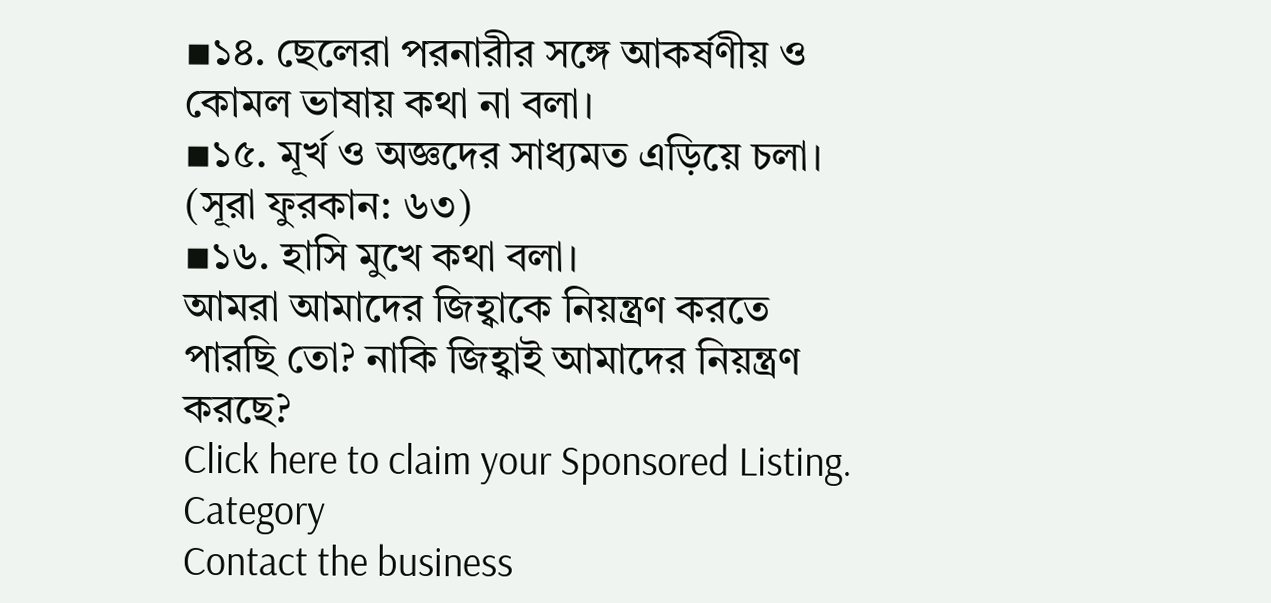▪১৪. ছেলেরা পরনারীর সঙ্গে আকর্ষণীয় ও কোমল ভাষায় কথা না বলা।
▪১৫. মূর্খ ও অজ্ঞদের সাধ্যমত এড়িয়ে চলা।
(সূরা ফুরকান: ৬৩)
▪১৬. হাসি মুখে কথা বলা।
আমরা আমাদের জিহ্বাকে নিয়ন্ত্রণ করতে পারছি তো? নাকি জিহ্বাই আমাদের নিয়ন্ত্রণ করছে?
Click here to claim your Sponsored Listing.
Category
Contact the business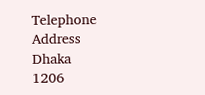Telephone
Address
Dhaka
1206